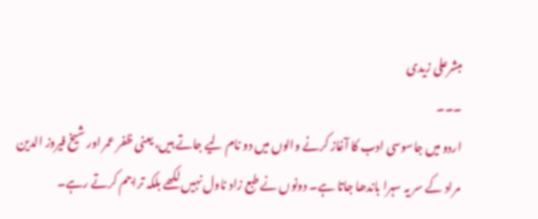مبشرعلی زیدی
۔۔۔
اردو میں جاسوسی ادب کا آغاز کرنے والوں میں دو نام لیے جاتے ہیں، یعنی ظفر عمر اور شیخ فیروز الدین مراد کے سر یہ سہرا باندھا جاتا ہے۔ دونوں نے طبع زاد ناول نہیں لکھے بلکہ تراجم کرتے رہے۔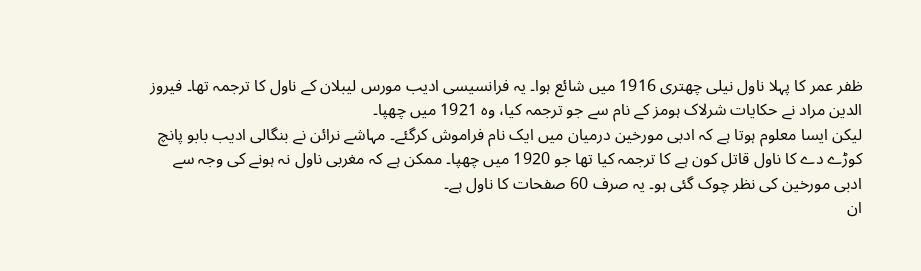ظفر عمر کا پہلا ناول نیلی چھتری 1916 میں شائع ہوا۔ یہ فرانسیسی ادیب مورس لیبلان کے ناول کا ترجمہ تھا۔ فیروز الدین مراد نے حکایات شرلاک ہومز کے نام سے جو ترجمہ کیا، وہ 1921 میں چھپا۔
لیکن ایسا معلوم ہوتا ہے کہ ادبی مورخین درمیان میں ایک نام فراموش کرگئے۔ مہاشے نرائن نے بنگالی ادیب بابو پانچ کوڑے دے کا ناول قاتل کون ہے کا ترجمہ کیا تھا جو 1920 میں چھپا۔ ممکن ہے کہ مغربی ناول نہ ہونے کی وجہ سے ادبی مورخین کی نظر چوک گئی ہو۔ یہ صرف 60 صفحات کا ناول ہے۔
ان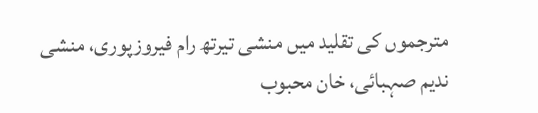مترجموں کی تقلید میں منشی تیرتھ رام فیروزپوری، منشی ندیم صہبائی، خان محبوب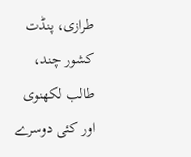طرازی، پنڈت کشور چند، طالب لکھنوی اور کئی دوسرے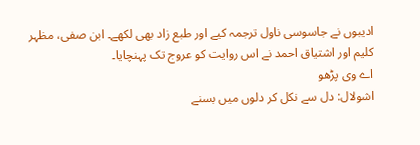ادیبوں نے جاسوسی ناول ترجمہ کیے اور طبع زاد بھی لکھے۔ ابن صفی، مظہر کلیم اور اشتیاق احمد نے اس روایت کو عروج تک پہنچایا۔
اے وی پڑھو
اشولال: دل سے نکل کر دلوں میں بسنے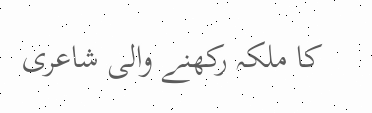کا ملکہ رکھنے والی شاعری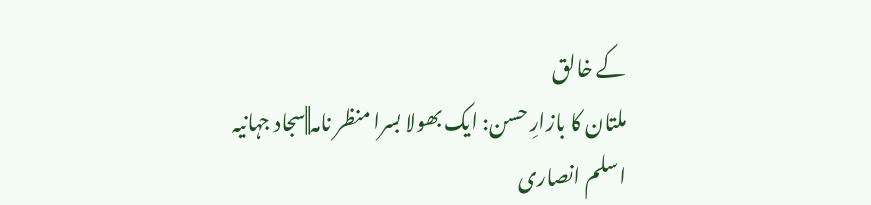کے خالق
ملتان کا بازارِ حسن: ایک بھولا بسرا منظر نامہ||سجاد جہانیہ
اسلم انصاری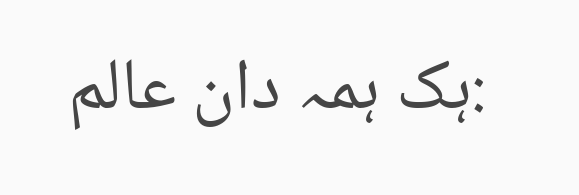:ہک ہمہ دان عالم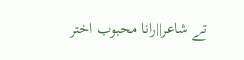تے شاعر||رانا محبوب اختر